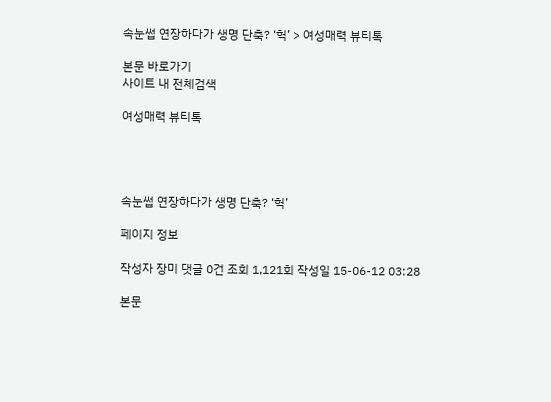속눈썹 연장하다가 생명 단축? ‘헉’ > 여성매력 뷰티톡

본문 바로가기
사이트 내 전체검색

여성매력 뷰티톡




속눈썹 연장하다가 생명 단축? ‘헉’

페이지 정보

작성자 장미 댓글 0건 조회 1,121회 작성일 15-06-12 03:28

본문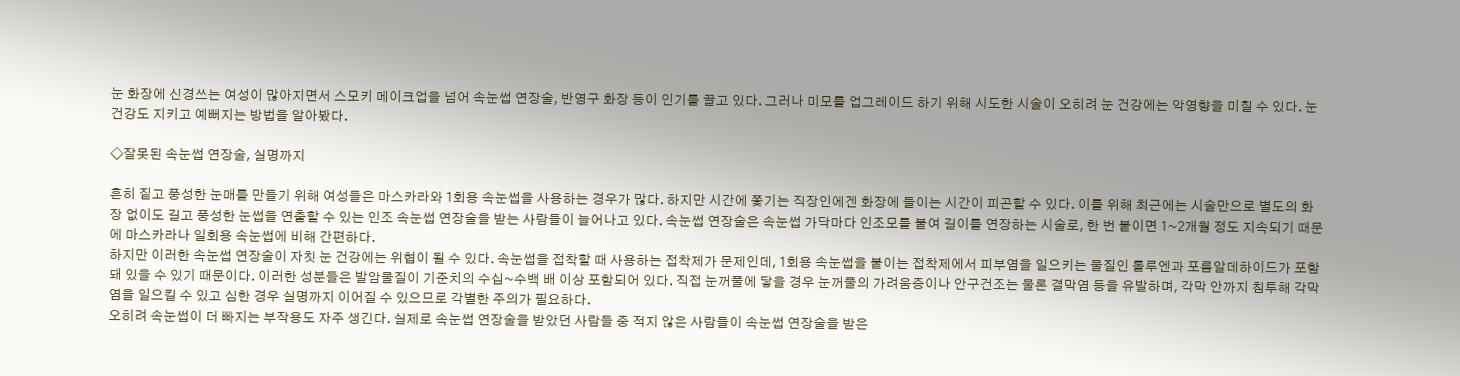눈 화장에 신경쓰는 여성이 많아지면서 스모키 메이크업을 넘어 속눈썹 연장술, 반영구 화장 등이 인기를 끌고 있다. 그러나 미모를 업그레이드 하기 위해 시도한 시술이 오히려 눈 건강에는 악영향을 미칠 수 있다. 눈 건강도 지키고 예뻐지는 방법을 알아봤다.

◇잘못된 속눈썹 연장술, 실명까지

흔히 짙고 풍성한 눈매를 만들기 위해 여성들은 마스카라와 1회용 속눈썹을 사용하는 경우가 많다. 하지만 시간에 쫓기는 직장인에겐 화장에 들이는 시간이 피곤할 수 있다. 이를 위해 최근에는 시술만으로 별도의 화장 없이도 길고 풍성한 눈썹을 연출할 수 있는 인조 속눈썹 연장술을 받는 사람들이 늘어나고 있다. 속눈썹 연장술은 속눈썹 가닥마다 인조모를 붙여 길이를 연장하는 시술로, 한 번 붙이면 1~2개월 정도 지속되기 때문에 마스카라나 일회용 속눈썹에 비해 간편하다.
하지만 이러한 속눈썹 연장술이 자칫 눈 건강에는 위협이 될 수 있다. 속눈썹을 접착할 때 사용하는 접착제가 문제인데, 1회용 속눈썹을 붙이는 접착제에서 피부염을 일으키는 물질인 톨루엔과 포름알데하이드가 포함돼 있을 수 있기 때문이다. 이러한 성분들은 발암물질이 기준치의 수십~수백 배 이상 포함되어 있다. 직접 눈꺼풀에 닿을 경우 눈꺼풀의 가려움증이나 안구건조는 물론 결막염 등을 유발하며, 각막 안까지 침투해 각막염을 일으킬 수 있고 심한 경우 실명까지 이어질 수 있으므로 각별한 주의가 필요하다.
오히려 속눈썹이 더 빠지는 부작용도 자주 생긴다. 실제로 속눈썹 연장술을 받았던 사람들 중 적지 않은 사람들이 속눈썹 연장술을 받은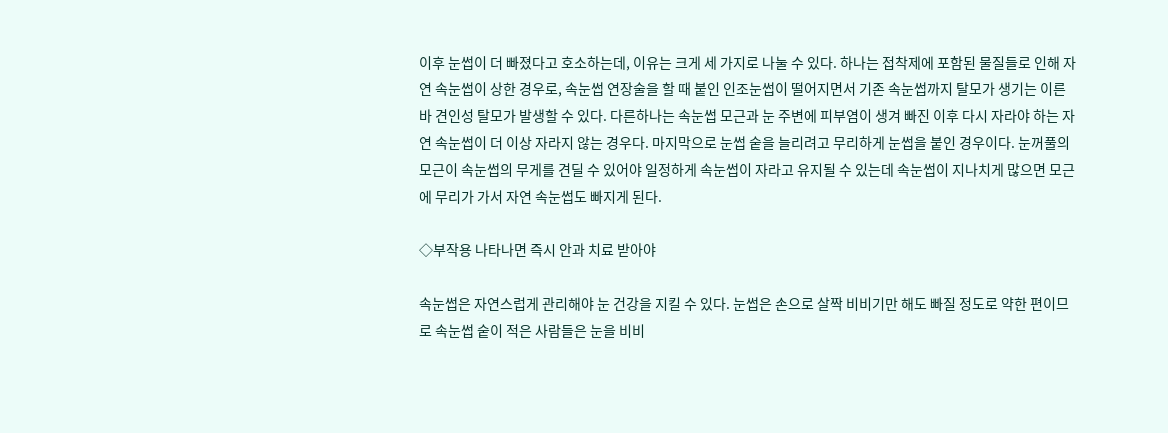이후 눈썹이 더 빠졌다고 호소하는데, 이유는 크게 세 가지로 나눌 수 있다. 하나는 접착제에 포함된 물질들로 인해 자연 속눈썹이 상한 경우로, 속눈썹 연장술을 할 때 붙인 인조눈썹이 떨어지면서 기존 속눈썹까지 탈모가 생기는 이른바 견인성 탈모가 발생할 수 있다. 다른하나는 속눈썹 모근과 눈 주변에 피부염이 생겨 빠진 이후 다시 자라야 하는 자연 속눈썹이 더 이상 자라지 않는 경우다. 마지막으로 눈썹 숱을 늘리려고 무리하게 눈썹을 붙인 경우이다. 눈꺼풀의 모근이 속눈썹의 무게를 견딜 수 있어야 일정하게 속눈썹이 자라고 유지될 수 있는데 속눈썹이 지나치게 많으면 모근에 무리가 가서 자연 속눈썹도 빠지게 된다.

◇부작용 나타나면 즉시 안과 치료 받아야

속눈썹은 자연스럽게 관리해야 눈 건강을 지킬 수 있다. 눈썹은 손으로 살짝 비비기만 해도 빠질 정도로 약한 편이므로 속눈썹 숱이 적은 사람들은 눈을 비비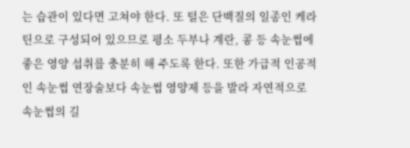는 습관이 있다면 고쳐야 한다. 또 털은 단백질의 일종인 케라틴으로 구성되어 있으므로 평소 두부나 계란, 콩 등 속눈썹에 좋은 영양 섭취를 충분히 해 주도록 한다. 또한 가급적 인공적인 속눈썹 연장술보다 속눈썹 영양제 등을 발라 자연적으로 속눈썹의 길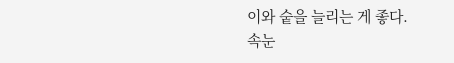이와 숱을 늘리는 게 좋다.
속눈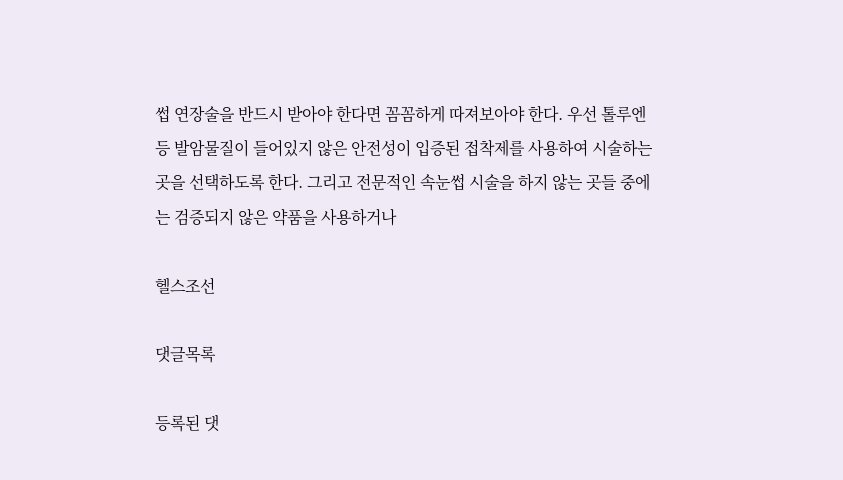썹 연장술을 반드시 받아야 한다면 꼼꼼하게 따져보아야 한다. 우선 톨루엔 등 발암물질이 들어있지 않은 안전성이 입증된 접착제를 사용하여 시술하는 곳을 선택하도록 한다. 그리고 전문적인 속눈썹 시술을 하지 않는 곳들 중에는 검증되지 않은 약품을 사용하거나

헬스조선

댓글목록

등록된 댓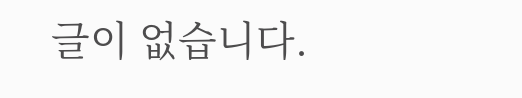글이 없습니다.